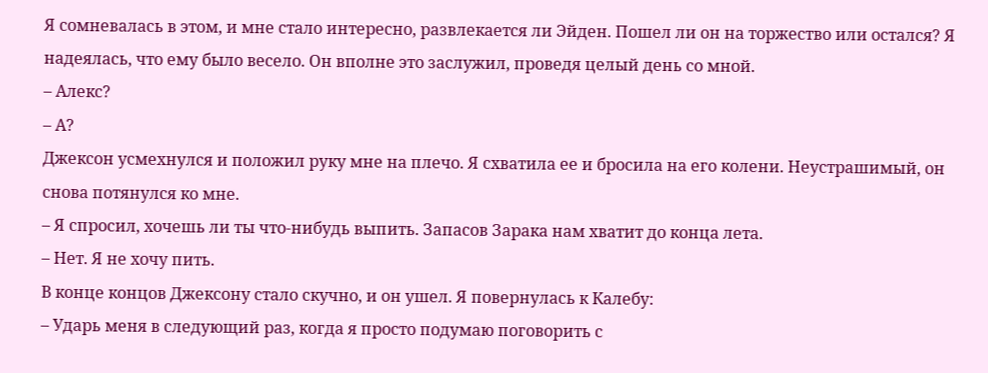Я сомневалась в этом, и мне стало интересно, развлекается ли Эйден. Пошел ли он на торжество или остался? Я надеялась, что ему было весело. Он вполне это заслужил, проведя целый день со мной.
– Алекс?
– А?
Джексон усмехнулся и положил руку мне на плечо. Я схватила ее и бросила на его колени. Неустрашимый, он снова потянулся ко мне.
– Я спросил, хочешь ли ты что-нибудь выпить. Запасов Зарака нам хватит до конца лета.
– Нет. Я не хочу пить.
В конце концов Джексону стало скучно, и он ушел. Я повернулась к Калебу:
– Ударь меня в следующий раз, когда я просто подумаю поговорить с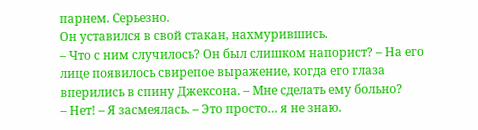парнем. Серьезно.
Он уставился в свой стакан, нахмурившись.
– Что с ним случилось? Он был слишком напорист? – На его лице появилось свирепое выражение, когда его глаза вперились в спину Джексона. – Мне сделать ему больно?
– Нет! – Я засмеялась. – Это просто… я не знаю.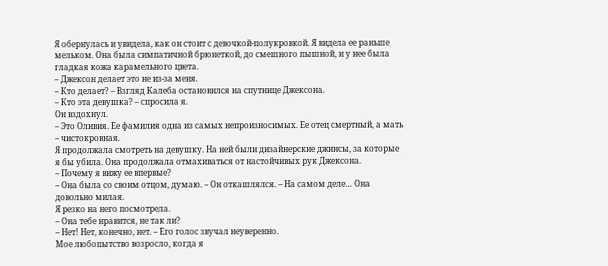Я обернулась и увидела, как он стоит с девочкой-полукровкой. Я видела ее раньше мельком. Она была симпатичной брюнеткой, до смешного пышной, и у нее была гладкая кожа карамельного цвета.
– Джексон делает это не из-за меня.
– Кто делает? – Взгляд Калеба остановился на спутнице Джексона.
– Кто эта девушка? – спросила я.
Он вздохнул.
– Это Оливия. Ее фамилия одна из самых непроизносимых. Ее отец смертный, а мать – чистокровная.
Я продолжала смотреть на девушку. На ней были дизайнерские джинсы, за которые я бы убила. Она продолжала отмахиваться от настойчивых рук Джексона.
– Почему я вижу ее впервые?
– Она была со своим отцом, думаю. – Он откашлялся. – На самом деле… Она довольно милая.
Я резко на него посмотрела.
– Она тебе нравится, не так ли?
– Нет! Нет, конечно, нет. – Его голос звучал неуверенно.
Мое любопытство возросло, когда я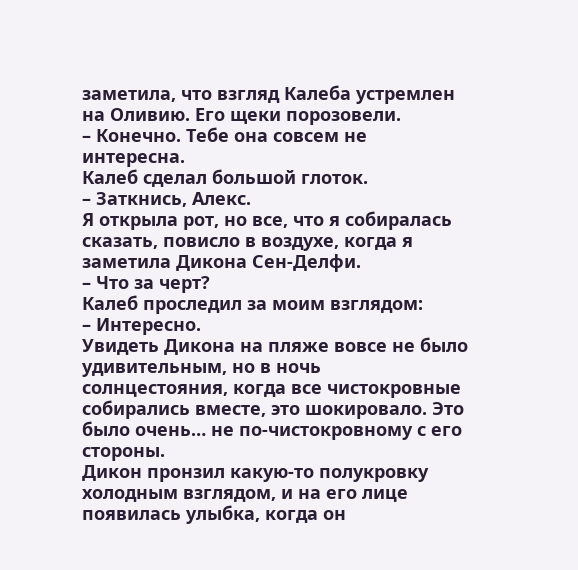заметила, что взгляд Калеба устремлен на Оливию. Его щеки порозовели.
– Конечно. Тебе она совсем не интересна.
Калеб сделал большой глоток.
– Заткнись, Алекс.
Я открыла рот, но все, что я собиралась сказать, повисло в воздухе, когда я заметила Дикона Сен-Делфи.
– Что за черт?
Калеб проследил за моим взглядом:
– Интересно.
Увидеть Дикона на пляже вовсе не было удивительным, но в ночь солнцестояния, когда все чистокровные собирались вместе, это шокировало. Это было очень… не по-чистокровному с его стороны.
Дикон пронзил какую-то полукровку холодным взглядом, и на его лице появилась улыбка, когда он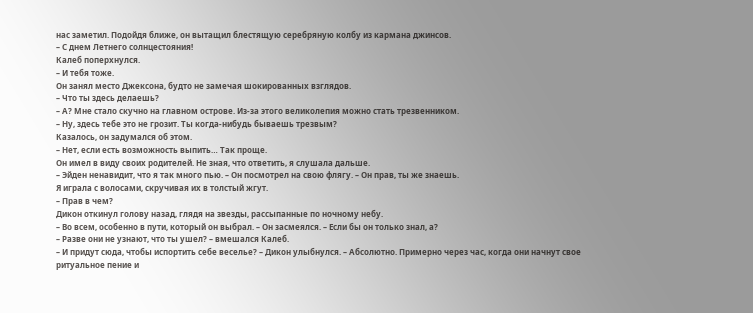нас заметил. Подойдя ближе, он вытащил блестящую серебряную колбу из кармана джинсов.
– С днем Летнего солнцестояния!
Калеб поперхнулся.
– И тебя тоже.
Он занял место Джексона, будто не замечая шокированных взглядов.
– Что ты здесь делаешь?
– А? Мне стало скучно на главном острове. Из-за этого великолепия можно стать трезвенником.
– Ну, здесь тебе это не грозит. Ты когда-нибудь бываешь трезвым?
Казалось, он задумался об этом.
– Нет, если есть возможность выпить… Так проще.
Он имел в виду своих родителей. Не зная, что ответить, я слушала дальше.
– Эйден ненавидит, что я так много пью. – Он посмотрел на свою флягу. – Он прав, ты же знаешь.
Я играла с волосами, скручивая их в толстый жгут.
– Прав в чем?
Дикон откинул голову назад, глядя на звезды, рассыпанные по ночному небу.
– Во всем, особенно в пути, который он выбрал. – Он засмеялся. – Если бы он только знал, а?
– Разве они не узнают, что ты ушел? – вмешался Калеб.
– И придут сюда, чтобы испортить себе веселье? – Дикон улыбнулся. – Абсолютно. Примерно через час, когда они начнут свое ритуальное пение и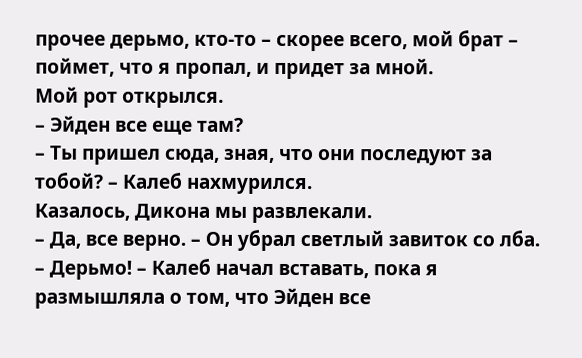прочее дерьмо, кто-то – скорее всего, мой брат – поймет, что я пропал, и придет за мной.
Мой рот открылся.
– Эйден все еще там?
– Ты пришел сюда, зная, что они последуют за тобой? – Калеб нахмурился.
Казалось, Дикона мы развлекали.
– Да, все верно. – Он убрал светлый завиток со лба.
– Дерьмо! – Калеб начал вставать, пока я размышляла о том, что Эйден все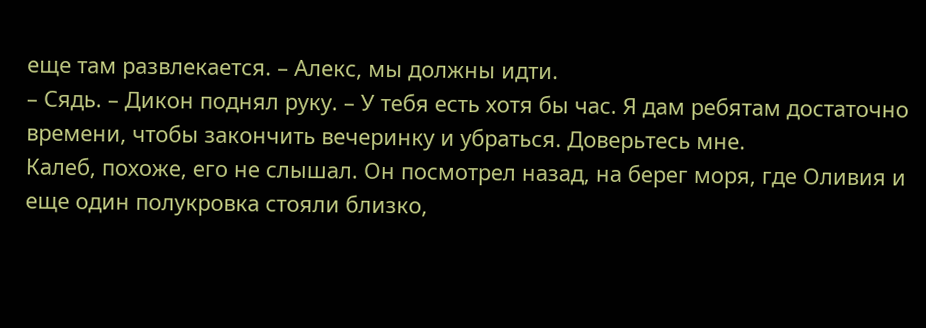еще там развлекается. – Алекс, мы должны идти.
– Сядь. – Дикон поднял руку. – У тебя есть хотя бы час. Я дам ребятам достаточно времени, чтобы закончить вечеринку и убраться. Доверьтесь мне.
Калеб, похоже, его не слышал. Он посмотрел назад, на берег моря, где Оливия и еще один полукровка стояли близко,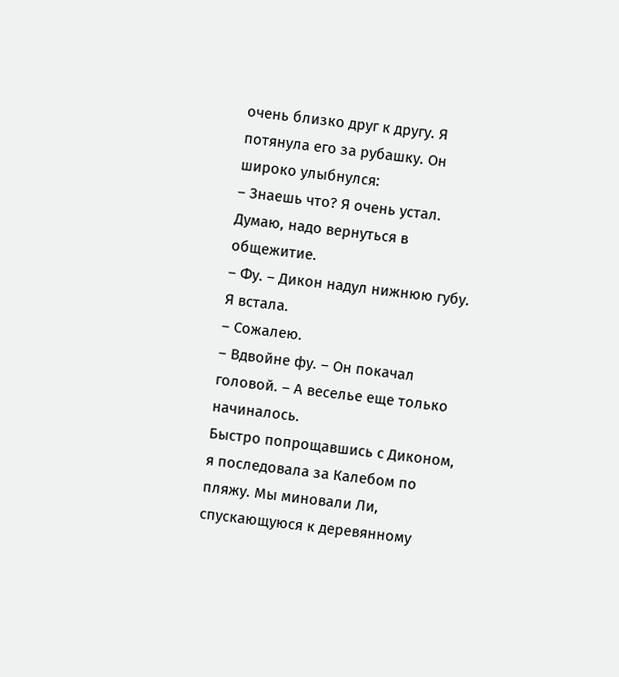очень близко друг к другу. Я потянула его за рубашку. Он широко улыбнулся:
– Знаешь что? Я очень устал. Думаю, надо вернуться в общежитие.
– Фу. – Дикон надул нижнюю губу.
Я встала.
– Сожалею.
– Вдвойне фу. – Он покачал головой. – А веселье еще только начиналось.
Быстро попрощавшись с Диконом, я последовала за Калебом по пляжу. Мы миновали Ли, спускающуюся к деревянному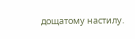дощатому настилу.